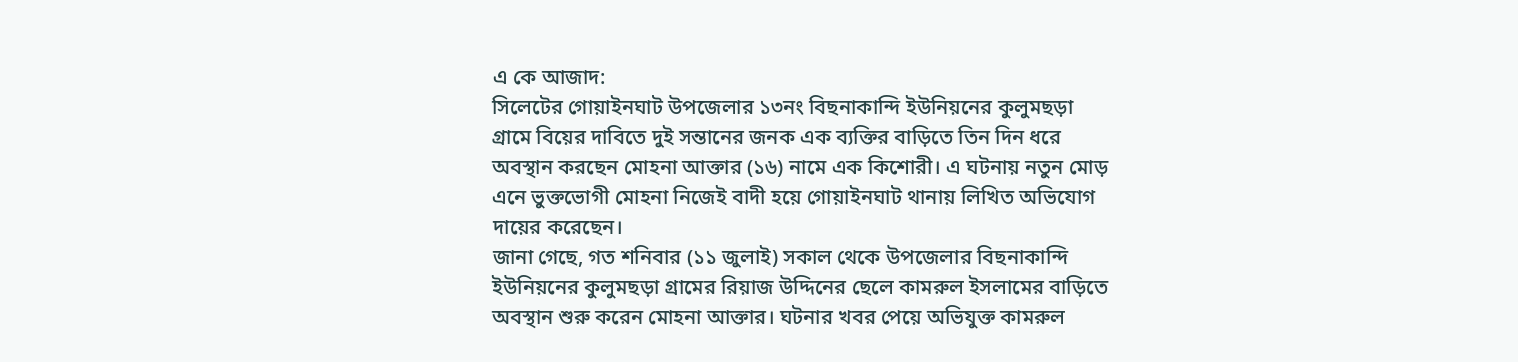এ কে আজাদ:
সিলেটের গোয়াইনঘাট উপজেলার ১৩নং বিছনাকান্দি ইউনিয়নের কুলুমছড়া গ্রামে বিয়ের দাবিতে দুই সন্তানের জনক এক ব্যক্তির বাড়িতে তিন দিন ধরে অবস্থান করছেন মোহনা আক্তার (১৬) নামে এক কিশোরী। এ ঘটনায় নতুন মোড় এনে ভুক্তভোগী মোহনা নিজেই বাদী হয়ে গোয়াইনঘাট থানায় লিখিত অভিযোগ দায়ের করেছেন।
জানা গেছে, গত শনিবার (১১ জুলাই) সকাল থেকে উপজেলার বিছনাকান্দি ইউনিয়নের কুলুমছড়া গ্রামের রিয়াজ উদ্দিনের ছেলে কামরুল ইসলামের বাড়িতে অবস্থান শুরু করেন মোহনা আক্তার। ঘটনার খবর পেয়ে অভিযুক্ত কামরুল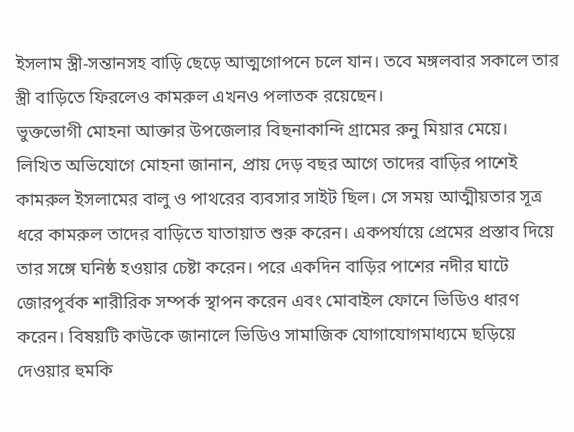ইসলাম স্ত্রী-সন্তানসহ বাড়ি ছেড়ে আত্মগোপনে চলে যান। তবে মঙ্গলবার সকালে তার স্ত্রী বাড়িতে ফিরলেও কামরুল এখনও পলাতক রয়েছেন।
ভুক্তভোগী মোহনা আক্তার উপজেলার বিছনাকান্দি গ্রামের রুনু মিয়ার মেয়ে।
লিখিত অভিযোগে মোহনা জানান, প্রায় দেড় বছর আগে তাদের বাড়ির পাশেই কামরুল ইসলামের বালু ও পাথরের ব্যবসার সাইট ছিল। সে সময় আত্মীয়তার সূত্র ধরে কামরুল তাদের বাড়িতে যাতায়াত শুরু করেন। একপর্যায়ে প্রেমের প্রস্তাব দিয়ে তার সঙ্গে ঘনিষ্ঠ হওয়ার চেষ্টা করেন। পরে একদিন বাড়ির পাশের নদীর ঘাটে জোরপূর্বক শারীরিক সম্পর্ক স্থাপন করেন এবং মোবাইল ফোনে ভিডিও ধারণ করেন। বিষয়টি কাউকে জানালে ভিডিও সামাজিক যোগাযোগমাধ্যমে ছড়িয়ে দেওয়ার হুমকি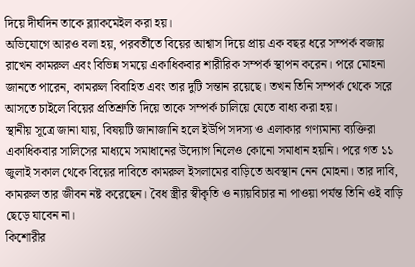দিয়ে দীর্ঘদিন তাকে ব্ল্যাকমেইল করা হয়।
অভিযোগে আরও বলা হয়, পরবর্তীতে বিয়ের আশ্বাস দিয়ে প্রায় এক বছর ধরে সম্পর্ক বজায় রাখেন কামরুল এবং বিভিন্ন সময়ে একাধিকবার শারীরিক সম্পর্ক স্থাপন করেন। পরে মোহনা জানতে পারেন, কামরুল বিবাহিত এবং তার দুটি সন্তান রয়েছে। তখন তিনি সম্পর্ক থেকে সরে আসতে চাইলে বিয়ের প্রতিশ্রুতি দিয়ে তাকে সম্পর্ক চালিয়ে যেতে বাধ্য করা হয়।
স্থানীয় সূত্রে জানা যায়, বিষয়টি জানাজানি হলে ইউপি সদস্য ও এলাকার গণ্যমান্য ব্যক্তিরা একাধিকবার সালিসের মাধ্যমে সমাধানের উদ্যোগ নিলেও কোনো সমাধান হয়নি। পরে গত ১১ জুলাই সকাল থেকে বিয়ের দাবিতে কামরুল ইসলামের বাড়িতে অবস্থান নেন মোহনা। তার দাবি, কামরুল তার জীবন নষ্ট করেছেন। বৈধ স্ত্রীর স্বীকৃতি ও ন্যায়বিচার না পাওয়া পর্যন্ত তিনি ওই বাড়ি ছেড়ে যাবেন না।
কিশোরীর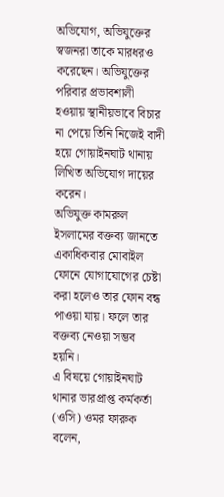অভিযোগ, অভিযুক্তের স্বজনরা তাকে মারধরও করেছেন। অভিযুক্তের পরিবার প্রভাবশালী হওয়ায় স্থানীয়ভাবে বিচার না পেয়ে তিনি নিজেই বাদী হয়ে গোয়াইনঘাট থানায় লিখিত অভিযোগ দায়ের করেন।
অভিযুক্ত কামরুল ইসলামের বক্তব্য জানতে একাধিকবার মোবাইল ফোনে যোগাযোগের চেষ্টা করা হলেও তার ফোন বন্ধ পাওয়া যায়। ফলে তার বক্তব্য নেওয়া সম্ভব হয়নি।
এ বিষয়ে গোয়াইনঘাট থানার ভারপ্রাপ্ত কর্মকর্তা (ওসি) ওমর ফারুক বলেন,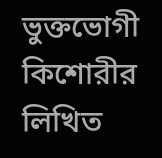ভুক্তভোগী কিশোরীর লিখিত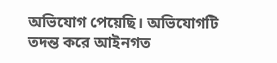অভিযোগ পেয়েছি। অভিযোগটি তদন্ত করে আইনগত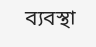ব্যবস্থা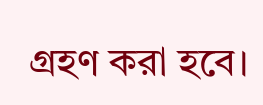গ্রহণ করা হবে।